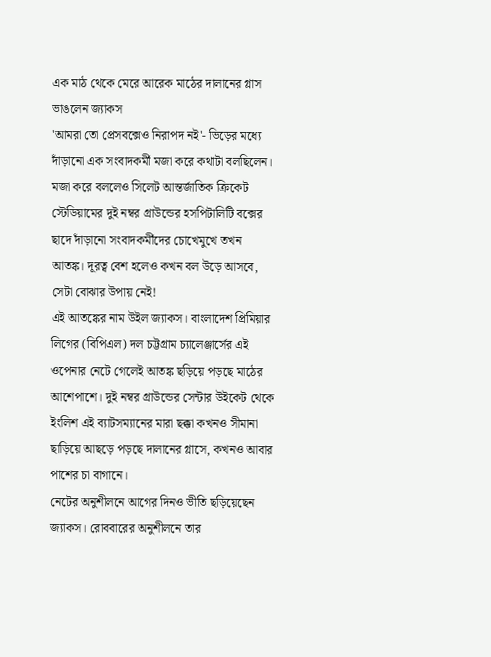এক মাঠ থেকে মেরে আরেক মাঠের দালানের গ্লাস ভাঙলেন জ্যাকস
'আমরা তো প্রেসবক্সেও নিরাপদ নই'- ভিড়ের মধ্যে দাঁড়ানো এক সংবাদকর্মী মজা করে কথাটা বলছিলেন। মজা করে বললেও সিলেট আন্তর্জাতিক ক্রিকেট স্টেডিয়ামের দুই নম্বর গ্রাউন্ডের হসপিটালিটি বক্সের ছাদে দাঁড়ানো সংবাদকর্মীদের চোখেমুখে তখন আতঙ্ক। দূরত্ব বেশ হলেও কখন বল উড়ে আসবে, সেটা বোঝার উপায় নেই!
এই আতঙ্কের নাম উইল জ্যাকস। বাংলাদেশ প্রিমিয়ার লিগের (বিপিএল) দল চট্টগ্রাম চ্যালেঞ্জার্সের এই ওপেনার নেটে গেলেই আতঙ্ক ছড়িয়ে পড়ছে মাঠের আশেপাশে। দুই নম্বর গ্রাউন্ডের সেন্টার উইকেট থেকে ইংলিশ এই ব্যাটসম্যানের মারা ছক্কা কখনও সীমানা ছাড়িয়ে আছড়ে পড়ছে দালানের গ্লাসে, কখনও আবার পাশের চা বাগানে।
নেটের অনুশীলনে আগের দিনও ভীতি ছড়িয়েছেন জ্যাকস। রোববারের অনুশীলনে তার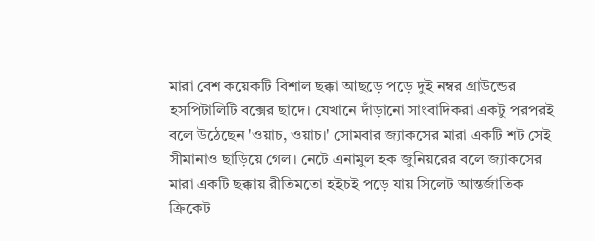মারা বেশ কয়েকটি বিশাল ছক্কা আছড়ে পড়ে দুই নম্বর গ্রাউন্ডের হসপিটালিটি বক্সের ছাদে। যেখানে দাঁড়ানো সাংবাদিকরা একটু পরপরই বলে উঠেছেন 'ওয়াচ, ওয়াচ।' সোমবার জ্যাকসের মারা একটি শট সেই সীমানাও ছাড়িয়ে গেল। নেটে এনামুল হক জুনিয়রের বলে জ্যাকসের মারা একটি ছক্কায় রীতিমতো হইচই পড়ে যায় সিলেট আন্তর্জাতিক ক্রিকেট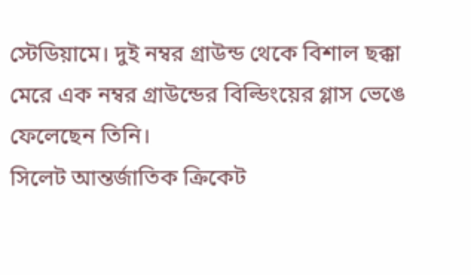স্টেডিয়ামে। দুই নম্বর গ্রাউন্ড থেকে বিশাল ছক্কা মেরে এক নম্বর গ্রাউন্ডের বিল্ডিংয়ের গ্লাস ভেঙে ফেলেছেন তিনি।
সিলেট আন্তর্জাতিক ক্রিকেট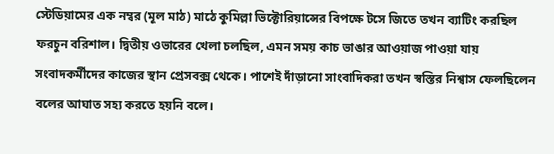স্টেডিয়ামের এক নম্বর (মূল মাঠ) মাঠে কুমিল্লা ভিক্টোরিয়ান্সের বিপক্ষে টসে জিতে তখন ব্যাটিং করছিল ফরচুন বরিশাল। দ্বিতীয় ওভারের খেলা চলছিল, এমন সময় কাচ ভাঙার আওয়াজ পাওয়া যায় সংবাদকর্মীদের কাজের স্থান প্রেসবক্স থেকে। পাশেই দাঁড়ানো সাংবাদিকরা তখন স্বস্তির নিশ্বাস ফেলছিলেন বলের আঘাত সহ্য করতে হয়নি বলে।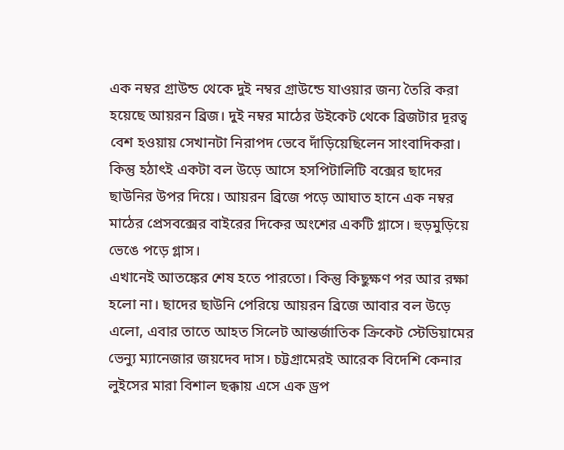এক নম্বর গ্রাউন্ড থেকে দুই নম্বর গ্রাউন্ডে যাওয়ার জন্য তৈরি করা হয়েছে আয়রন ব্রিজ। দুই নম্বর মাঠের উইকেট থেকে ব্রিজটার দূরত্ব বেশ হওয়ায় সেখানটা নিরাপদ ভেবে দাঁড়িয়েছিলেন সাংবাদিকরা। কিন্তু হঠাৎই একটা বল উড়ে আসে হসপিটালিটি বক্সের ছাদের ছাউনির উপর দিয়ে। আয়রন ব্রিজে পড়ে আঘাত হানে এক নম্বর মাঠের প্রেসবক্সের বাইরের দিকের অংশের একটি গ্লাসে। হুড়মুড়িয়ে ভেঙে পড়ে গ্লাস।
এখানেই আতঙ্কের শেষ হতে পারতো। কিন্তু কিছুক্ষণ পর আর রক্ষা হলো না। ছাদের ছাউনি পেরিয়ে আয়রন ব্রিজে আবার বল উড়ে এলো, এবার তাতে আহত সিলেট আন্তর্জাতিক ক্রিকেট স্টেডিয়ামের ভেন্যু ম্যানেজার জয়দেব দাস। চট্টগ্রামেরই আরেক বিদেশি কেনার লুইসের মারা বিশাল ছক্কায় এসে এক ড্রপ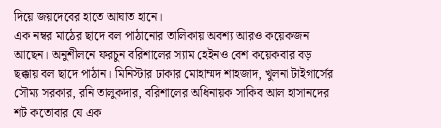দিয়ে জয়দেবের হাতে আঘাত হানে।
এক নম্বর মাঠের ছাদে বল পাঠানোর তালিকায় অবশ্য আরও কয়েকজন আছেন। অনুশীলনে ফরচুন বরিশালের স্যাম হেইনও বেশ কয়েকবার বড় ছক্কায় বল ছাদে পাঠান। মিনিস্টার ঢাকার মোহাম্মদ শাহজাদ, খুলনা টাইগার্সের সৌম্য সরকার, রনি তালুকদার, বরিশালের অধিনায়ক সাকিব আল হাসানদের শট কতোবার যে এক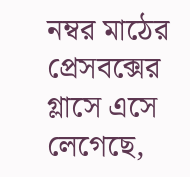নম্বর মাঠের প্রেসবক্সের গ্লাসে এসে লেগেছে,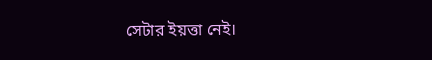সেটার ইয়ত্তা নেই।